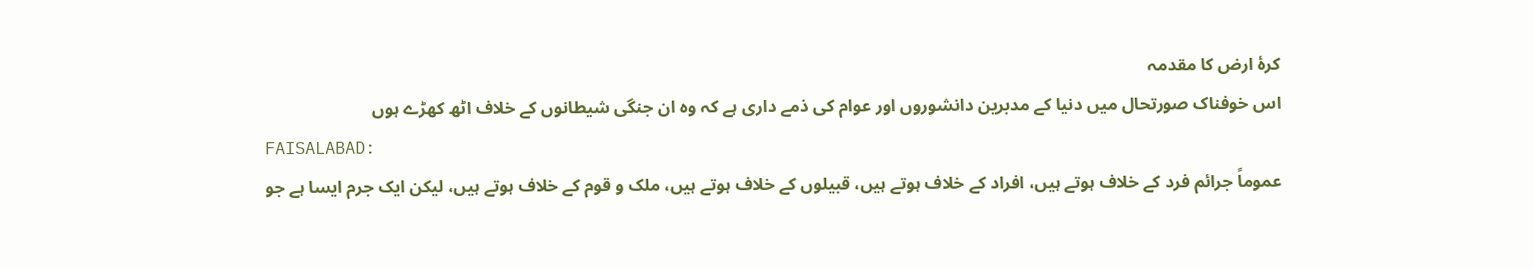کرۂ ارض کا مقدمہ
اس خوفناک صورتحال میں دنیا کے مدبرین دانشوروں اور عوام کی ذمے داری ہے کہ وہ ان جنگی شیطانوں کے خلاف اٹھ کھڑے ہوں
FAISALABAD:
عموماً جرائم فرد کے خلاف ہوتے ہیں، افراد کے خلاف ہوتے ہیں، قبیلوں کے خلاف ہوتے ہیں، ملک و قوم کے خلاف ہوتے ہیں، لیکن ایک جرم ایسا ہے جو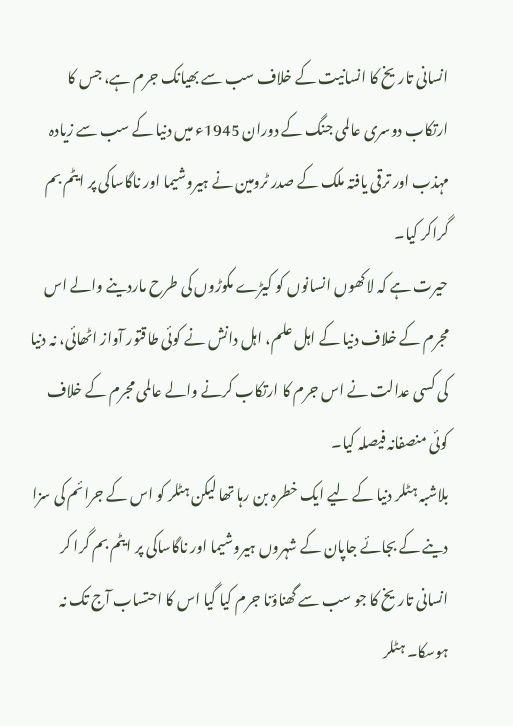انسانی تاریخ کا انسانیت کے خلاف سب سے بھیانک جرم ہے، جس کا ارتکاب دوسری عالمی جنگ کے دوران 1945ء میں دنیا کے سب سے زیادہ مہذب اور ترقی یافتہ ملک کے صدر ٹرومین نے ہیروشیما اور ناگاساکی پر ایٹم بم گراکر کیا۔
حیرت ہے کہ لاکھوں انسانوں کو کیڑے مکوڑوں کی طرح ماردینے والے اس مجرم کے خلاف دنیا کے اہل علم، اہل دانش نے کوئی طاقتور آواز اٹھائی، نہ دنیا کی کسی عدالت نے اس جرم کا ارتکاب کرنے والے عالمی مجرم کے خلاف کوئی منصفانہ فیصلہ کیا۔
بلاشبہ ہٹلر دنیا کے لیے ایک خطرہ بن رہا تھا لیکن ہٹلر کو اس کے جرائم کی سزا دینے کے بجائے جاپان کے شہروں ہیروشیما اور ناگاساکی پر ایٹم بم گرا کر انسانی تاریخ کا جو سب سے گھناؤنا جرم کیا گیا اس کا احتساب آج تک نہ ہوسکا۔ ہٹلر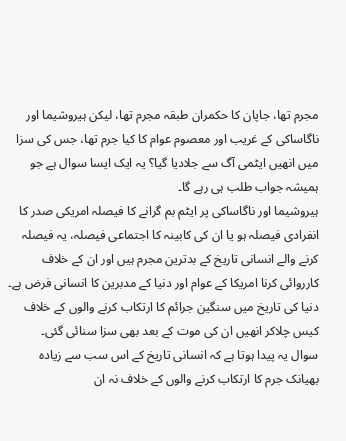مجرم تھا، جاپان کا حکمران طبقہ مجرم تھا، لیکن ہیروشیما اور ناگاساکی کے غریب اور معصوم عوام کا کیا جرم تھا، جس کی سزا میں انھیں ایٹمی آگ سے جلادیا گیا؟ یہ ایک ایسا سوال ہے جو ہمیشہ جواب طلب ہی رہے گا۔
ہیروشیما اور ناگاساکی پر ایٹم بم گرانے کا فیصلہ امریکی صدر کا انفرادی فیصلہ ہو یا ان کی کابینہ کا اجتماعی فیصلہ، یہ فیصلہ کرنے والے انسانی تاریخ کے بدترین مجرم ہیں اور ان کے خلاف کارروائی کرنا امریکا کے عوام اور دنیا کے مدبرین کا انسانی فرض ہے۔ دنیا کی تاریخ میں سنگین جرائم کا ارتکاب کرنے والوں کے خلاف کیس چلاکر انھیں ان کی موت کے بعد بھی سزا سنائی گئی۔
سوال یہ پیدا ہوتا ہے کہ انسانی تاریخ کے اس سب سے زیادہ بھیانک جرم کا ارتکاب کرنے والوں کے خلاف نہ ان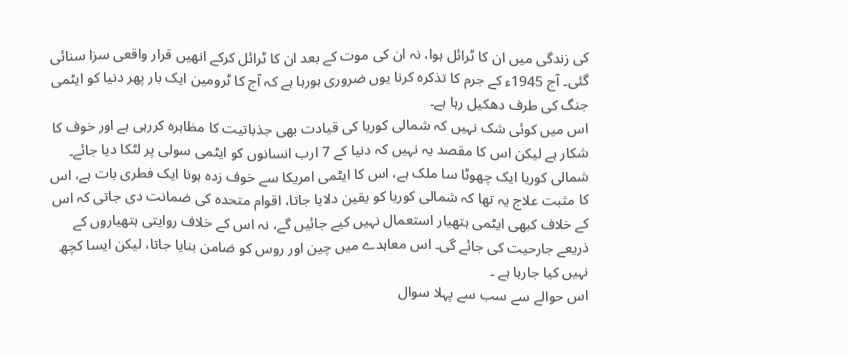کی زندگی میں ان کا ٹرائل ہوا، نہ ان کی موت کے بعد ان کا ٹرائل کرکے انھیں قرار واقعی سزا سنائی گئی۔ آج 1945ء کے جرم کا تذکرہ کرنا یوں ضروری ہورہا ہے کہ آج کا ٹرومین ایک بار پھر دنیا کو ایٹمی جنگ کی طرف دھکیل رہا ہے۔
اس میں کوئی شک نہیں کہ شمالی کوریا کی قیادت بھی جذباتیت کا مظاہرہ کررہی ہے اور خوف کا شکار ہے لیکن اس کا مقصد یہ نہیں کہ دنیا کے 7 ارب انسانوں کو ایٹمی سولی پر لٹکا دیا جائے۔ شمالی کوریا ایک چھوٹا سا ملک ہے، اس کا ایٹمی امریکا سے خوف زدہ ہونا ایک فطری بات ہے، اس کا مثبت علاج یہ تھا کہ شمالی کوریا کو یقین دلایا جاتا، اقوام متحدہ کی ضمانت دی جاتی کہ اس کے خلاف کبھی ایٹمی ہتھیار استعمال نہیں کیے جائیں گے، نہ اس کے خلاف روایتی ہتھیاروں کے ذریعے جارحیت کی جائے گی۔ اس معاہدے میں چین اور روس کو ضامن بنایا جاتا، لیکن ایسا کچھ نہیں کیا جارہا ہے ۔
اس حوالے سے سب سے پہلا سوال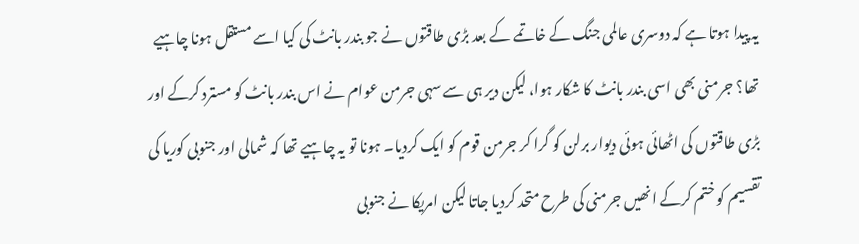یہ پیدا ہوتا ہے کہ دوسری عالمی جنگ کے خاتمے کے بعد بڑی طاقتوں نے جو بندر بانٹ کی کیا اسے مستقل ہونا چاہیے تھا؟ جرمنی بھی اسی بندر بانٹ کا شکار ہوا، لیکن دیر ہی سے سہی جرمن عوام نے اس بندر بانٹ کو مسترد کرکے اور بڑی طاقتوں کی اٹھائی ہوئی دیوار برلن کو گرا کر جرمن قوم کو ایک کردیا۔ ہونا تو یہ چاہیے تھا کہ شمالی اور جنوبی کوریا کی تقسیم کو ختم کرکے انھیں جرمنی کی طرح متحد کردیا جاتا لیکن امریکا نے جنوبی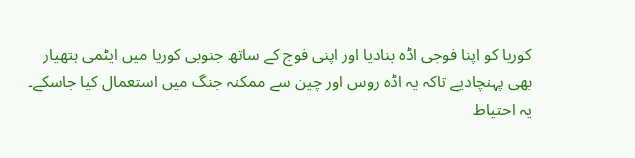کوریا کو اپنا فوجی اڈہ بنادیا اور اپنی فوج کے ساتھ جنوبی کوریا میں ایٹمی ہتھیار بھی پہنچادیے تاکہ یہ اڈہ روس اور چین سے ممکنہ جنگ میں استعمال کیا جاسکے۔
یہ احتیاط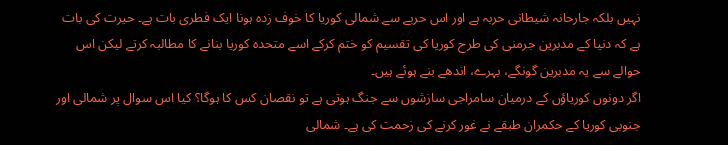نہیں بلکہ جارحانہ شیطانی حربہ ہے اور اس حربے سے شمالی کوریا کا خوف زدہ ہونا ایک فطری بات ہے۔ حیرت کی بات ہے کہ دنیا کے مدبرین جرمنی کی طرح کوریا کی تقسیم کو ختم کرکے اسے متحدہ کوریا بنانے کا مطالبہ کرتے لیکن اس حوالے سے یہ مدبرین گونگے، بہرے، اندھے بنے ہوئے ہیں۔
اگر دونوں کوریاؤں کے درمیان سامراجی سازشوں سے جنگ ہوتی ہے تو نقصان کس کا ہوگا؟ کیا اس سوال پر شمالی اور جنوبی کوریا کے حکمران طبقے نے غور کرنے کی زحمت کی ہے۔ شمالی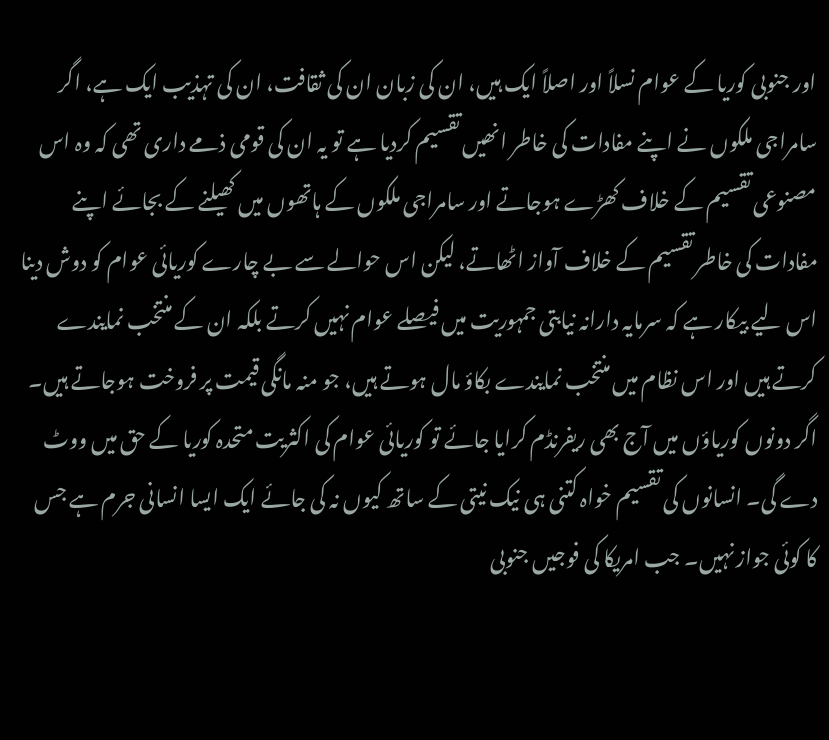اور جنوبی کوریا کے عوام نسلاً اور اصلاً ایک ہیں، ان کی زبان ان کی ثقافت، ان کی تہذیب ایک ہے، اگر سامراجی ملکوں نے اپنے مفادات کی خاطر انھیں تقسیم کردیا ہے تو یہ ان کی قومی ذمے داری تھی کہ وہ اس مصنوعی تقسیم کے خلاف کھڑے ہوجاتے اور سامراجی ملکوں کے ہاتھوں میں کھیلنے کے بجائے اپنے مفادات کی خاطر تقسیم کے خلاف آواز اٹھاتے، لیکن اس حوالے سے بے چارے کوریائی عوام کو دوش دینا اس لیے بیکار ہے کہ سرمایہ دارانہ نیابتی جمہوریت میں فیصلے عوام نہیں کرتے بلکہ ان کے منتخب نمایندے کرتے ہیں اور اس نظام میں منتخب نمایندے بکاؤ مال ہوتے ہیں، جو منہ مانگی قیمت پر فروخت ہوجاتے ہیں۔
اگر دونوں کوریاؤں میں آج بھی ریفرنڈم کرایا جائے تو کوریائی عوام کی اکثریت متحدہ کوریا کے حق میں ووٹ دے گی۔ انسانوں کی تقسیم خواہ کتنی ہی نیک نیتی کے ساتھ کیوں نہ کی جائے ایک ایسا انسانی جرم ہے جس کا کوئی جواز نہیں۔ جب امریکا کی فوجیں جنوبی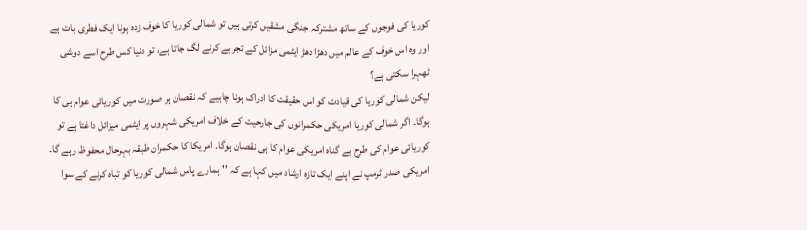کوریا کی فوجوں کے ساتھ مشترکہ جنگی مشقیں کرتی ہیں تو شمالی کوریا کا خوف زدہ ہونا ایک فطری بات ہے اور وہ اس خوف کے عالم میں دھڑا دھڑ ایٹمی مزائل کے تجربے کرنے لگ جاتا ہے، تو دنیا کس طرح اسے دوشی ٹھہرا سکتی ہے؟
لیکن شمالی کوریا کی قیادت کو اس حقیقت کا ادراک ہونا چاہیے کہ نقصان ہر صورت میں کوریائی عوام ہی کا ہوگا۔ اگر شمالی کوریا امریکی حکمرانوں کی جارحیت کے خلاف امریکی شہروں پر ایٹمی میزائل داغتا ہے تو کوریائی عوام کی طرح بے گناہ امریکی عوام کا ہی نقصان ہوگا۔ امریکا کا حکمران طبقہ بہرحال محفوظ رہے گا۔
امریکی صدر ٹرمپ نے اپنے ایک تازہ ارشاد میں کہا ہے کہ ''ہمارے پاس شمالی کوریا کو تباہ کرنے کے سوا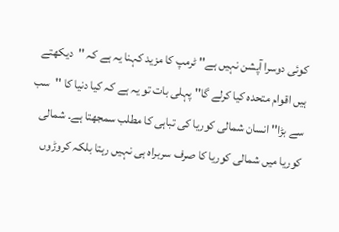کوئی دوسرا آپشن نہیں ہے'' ٹرمپ کا مزید کہنا یہ ہے کہ ''دیکھتے ہیں اقوام متحدہ کیا کرلے گا'' پہلی بات تو یہ ہے کہ کیا دنیا کا ''سب سے بڑا'' انسان شمالی کوریا کی تباہی کا مطلب سمجھتا ہے۔ شمالی کوریا میں شمالی کوریا کا صرف سربراہ ہی نہیں رہتا بلکہ کروڑوں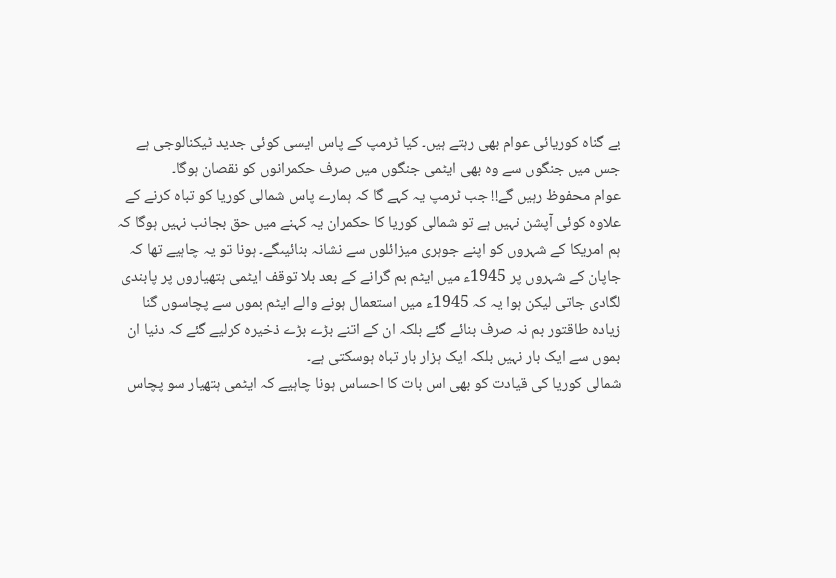بے گناہ کوریائی عوام بھی رہتے ہیں۔ کیا ٹرمپ کے پاس ایسی کوئی جدید ٹیکنالوجی ہے جس میں جنگوں سے وہ بھی ایٹمی جنگوں میں صرف حکمرانوں کو نقصان ہوگا۔
عوام محفوظ رہیں گے!! جب ٹرمپ یہ کہے گا کہ ہمارے پاس شمالی کوریا کو تباہ کرنے کے علاوہ کوئی آپشن نہیں ہے تو شمالی کوریا کا حکمران یہ کہنے میں حق بجانب نہیں ہوگا کہ ہم امریکا کے شہروں کو اپنے جوہری میزائلوں سے نشانہ بنائیںگے۔ ہونا تو یہ چاہیے تھا کہ جاپان کے شہروں پر 1945ء میں ایٹم بم گرانے کے بعد بلا توقف ایٹمی ہتھیاروں پر پابندی لگادی جاتی لیکن ہوا یہ کہ 1945ء میں استعمال ہونے والے ایٹم بموں سے پچاسوں گنا زیادہ طاقتور بم نہ صرف بنائے گئے بلکہ ان کے اتنے بڑے بڑے ذخیرہ کرلیے گئے کہ دنیا ان بموں سے ایک بار نہیں بلکہ ایک ہزار بار تباہ ہوسکتی ہے۔
شمالی کوریا کی قیادت کو بھی اس بات کا احساس ہونا چاہیے کہ ایٹمی ہتھیار سو پچاس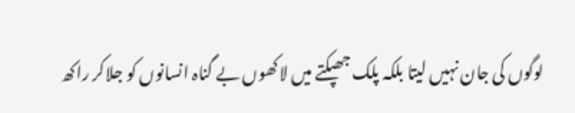لوگوں کی جان نہیں لیتا بلکہ پلک جھپکتے میں لاکھوں بے گناہ انسانوں کو جلاکر راکھ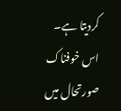کردیتا ہے۔ اس خوفناک صورتحال میں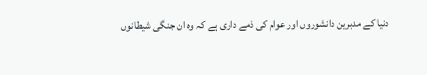دنیا کے مدبرین دانشوروں اور عوام کی ذمے داری ہے کہ وہ ان جنگی شیطانوں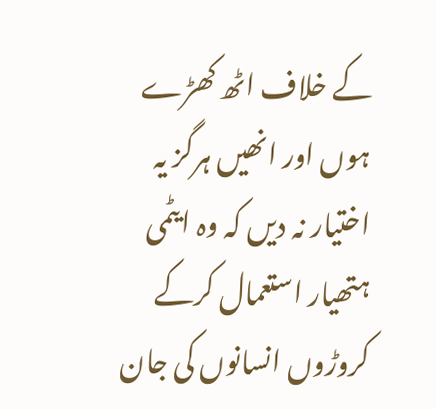کے خلاف اٹھ کھڑے ہوں اور انھیں ہرگز یہ اختیار نہ دیں کہ وہ ایٹمی ہتھیار استعمال کرکے کروڑوں انسانوں کی جان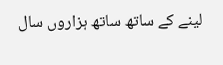لینے کے ساتھ ساتھ ہزاروں سال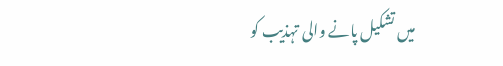میں تشکیل پانے والی تہذیب کو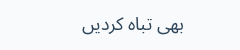بھی تباہ کردیں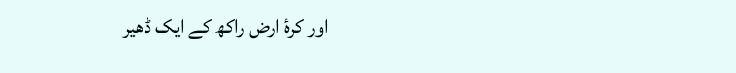اور کرۂ ارض راکھ کے ایک ڈھیر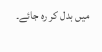میں بدل کر رہ جائے۔